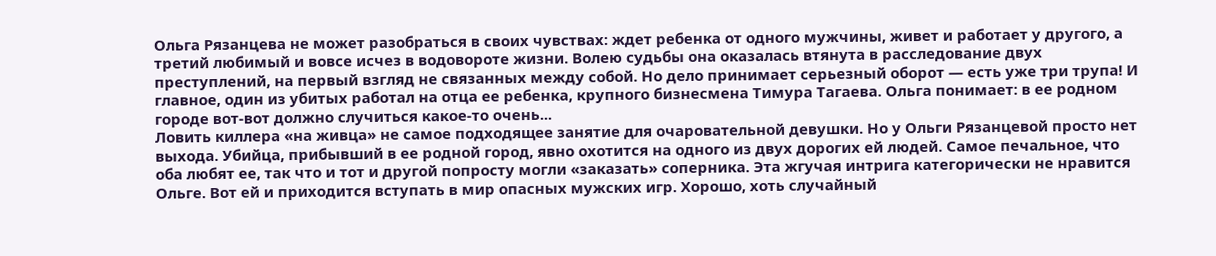Ольга Рязанцева не может разобраться в своих чувствах: ждет ребенка от одного мужчины, живет и работает у другого, а третий любимый и вовсе исчез в водовороте жизни. Волею судьбы она оказалась втянута в расследование двух преступлений, на первый взгляд не связанных между собой. Но дело принимает серьезный оборот — есть уже три трупа! И главное, один из убитых работал на отца ее ребенка, крупного бизнесмена Тимура Тагаева. Ольга понимает: в ее родном городе вот-вот должно случиться какое-то очень...
Ловить киллера «на живца» не самое подходящее занятие для очаровательной девушки. Но у Ольги Рязанцевой просто нет выхода. Убийца, прибывший в ее родной город, явно охотится на одного из двух дорогих ей людей. Самое печальное, что оба любят ее, так что и тот и другой попросту могли «заказать» соперника. Эта жгучая интрига категорически не нравится Ольге. Вот ей и приходится вступать в мир опасных мужских игр. Хорошо, хоть случайный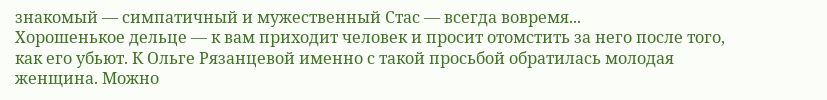знакомый — симпатичный и мужественный Стас — всегда вовремя...
Хорошенькое дельце — к вам приходит человек и просит отомстить за него после того, как его убьют. К Ольге Рязанцевой именно с такой просьбой обратилась молодая женщина. Можно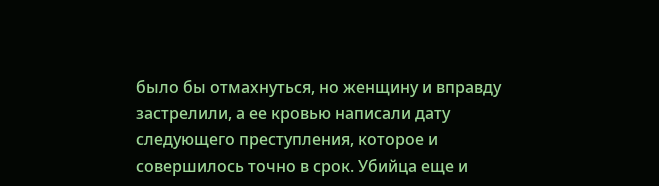было бы отмахнуться, но женщину и вправду застрелили, а ее кровью написали дату следующего преступления, которое и совершилось точно в срок. Убийца еще и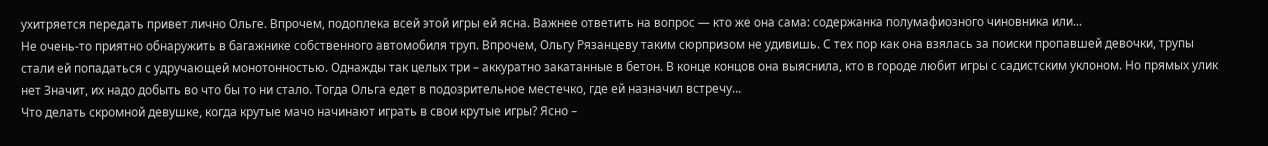ухитряется передать привет лично Ольге. Впрочем, подоплека всей этой игры ей ясна. Важнее ответить на вопрос — кто же она сама: содержанка полумафиозного чиновника или...
Не очень-то приятно обнаружить в багажнике собственного автомобиля труп. Впрочем, Ольгу Рязанцеву таким сюрпризом не удивишь. С тех пор как она взялась за поиски пропавшей девочки, трупы стали ей попадаться с удручающей монотонностью. Однажды так целых три – аккуратно закатанные в бетон. В конце концов она выяснила, кто в городе любит игры с садистским уклоном. Но прямых улик нет Значит, их надо добыть во что бы то ни стало. Тогда Ольга едет в подозрительное местечко, где ей назначил встречу...
Что делать скромной девушке, когда крутые мачо начинают играть в свои крутые игры? Ясно –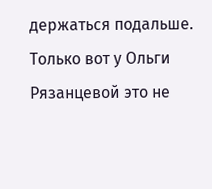держаться подальше. Только вот у Ольги Рязанцевой это не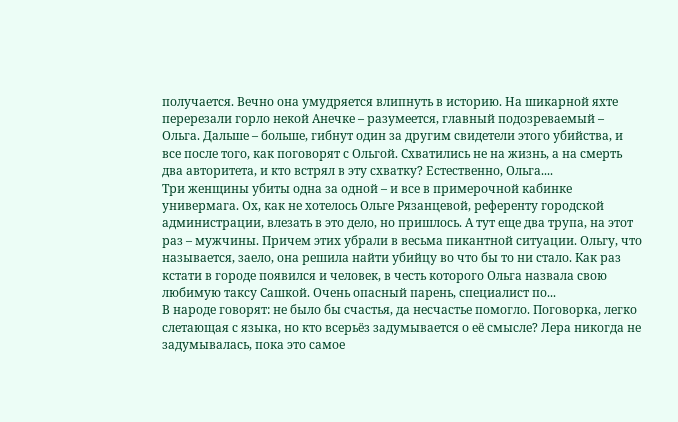получается. Вечно она умудряется влипнуть в историю. На шикарной яхте перерезали горло некой Анечке – разумеется, главный подозреваемый – Ольга. Дальше – больше, гибнут один за другим свидетели этого убийства, и все после того, как поговорят с Ольгой. Схватились не на жизнь, а на смерть два авторитета, и кто встрял в эту схватку? Естественно, Ольга....
Три женщины убиты одна за одной – и все в примерочной кабинке универмага. Ох, как не хотелось Ольге Рязанцевой, референту городской администрации, влезать в это дело, но пришлось. А тут еще два трупа, на этот раз – мужчины. Причем этих убрали в весьма пикантной ситуации. Ольгу, что называется, заело, она решила найти убийцу во что бы то ни стало. Как раз кстати в городе появился и человек, в честь которого Ольга назвала свою любимую таксу Сашкой. Очень опасный парень, специалист по...
В народе говорят: не было бы счастья, да несчастье помогло. Поговорка, легко слетающая с языка, но кто всерьёз задумывается о её смысле? Лера никогда не задумывалась, пока это самое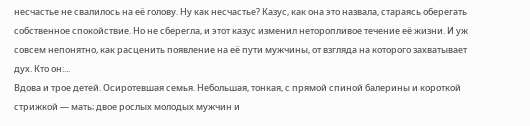несчастье не свалилось на её голову. Ну как несчастье? Казус, как она это назвала, стараясь оберегать собственное спокойствие. Но не сберегла, и этот казус изменил неторопливое течение её жизни. И уж совсем непонятно, как расценить появление на её пути мужчины, от взгляда на которого захватывает дух. Кто он:...
Вдова и трое детей. Осиротевшая семья. Небольшая, тонкая, с прямой спиной балерины и короткой стрижкой — мать; двое рослых молодых мужчин и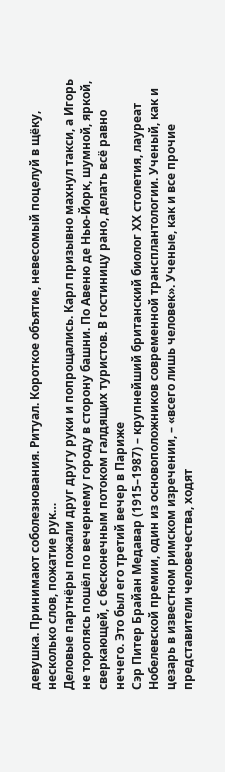девушка. Принимают соболезнования. Ритуал. Короткое объятие, невесомый поцелуй в щёку, несколько слов, пожатие рук…
Деловые партнёры пожали друг другу руки и попрощались. Карл призывно махнул такси, а Игорь не торопясь пошёл по вечернему городу в сторону башни. По Авеню де Нью-Йорк, шумной, яркой, сверкающей, с бесконечным потоком галдящих туристов. В гостиницу рано, делать всё равно нечего. Это был его третий вечер в Париже
Сэр Питер Брайан Медавар (1915–1987) – крупнейший британский биолог ХХ столетия, лауреат Нобелевской премии, один из основоположников современной трансплантологии. Ученый, как и цезарь в известном римском изречении, – «всего лишь человек». Ученые, как и все прочие представители человечества, ходят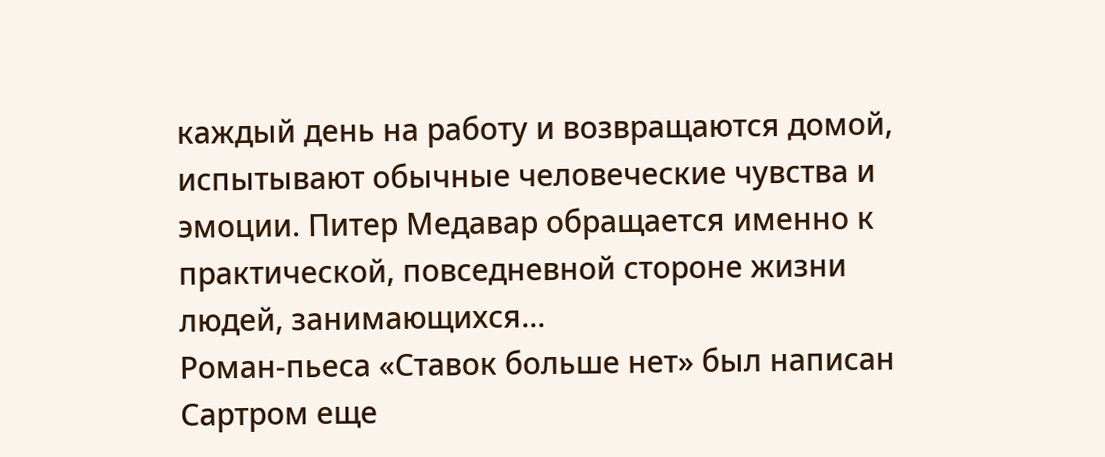каждый день на работу и возвращаются домой, испытывают обычные человеческие чувства и эмоции. Питер Медавар обращается именно к практической, повседневной стороне жизни людей, занимающихся...
Роман-пьеса «Ставок больше нет» был написан Сартром еще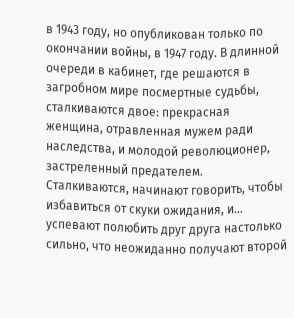в 1943 году, но опубликован только по окончании войны, в 1947 году. В длинной очереди в кабинет, где решаются в загробном мире посмертные судьбы, сталкиваются двое: прекрасная женщина, отравленная мужем ради наследства, и молодой революционер, застреленный предателем. Сталкиваются, начинают говорить, чтобы избавиться от скуки ожидания, и… успевают полюбить друг друга настолько сильно, что неожиданно получают второй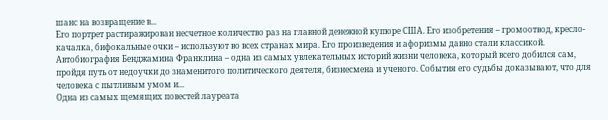шанс на возвращение в...
Его портрет растиражирован несчетное количество раз на главной денежной купюре США. Его изобретения – громоотвод, кресло-качалка, бифокальные очки – используют во всех странах мира. Его произведения и афоризмы давно стали классикой. Автобиография Бенджамина Франклина – одна из самых увлекательных историй жизни человека, который всего добился сам, пройдя путь от недоучки до знаменитого политического деятеля, бизнесмена и ученого. События его судьбы доказывают, что для человека с пытливым умом и...
Одна из самых щемящих повестей лауреата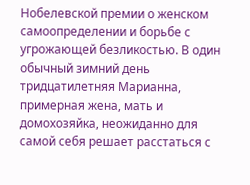Нобелевской премии о женском самоопределении и борьбе с угрожающей безликостью. В один обычный зимний день тридцатилетняя Марианна, примерная жена, мать и домохозяйка, неожиданно для самой себя решает расстаться с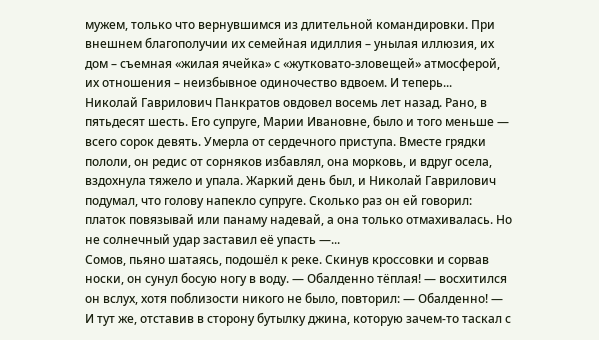мужем, только что вернувшимся из длительной командировки. При внешнем благополучии их семейная идиллия – унылая иллюзия, их дом – съемная «жилая ячейка» с «жутковато-зловещей» атмосферой, их отношения – неизбывное одиночество вдвоем. И теперь...
Николай Гаврилович Панкратов овдовел восемь лет назад. Рано, в пятьдесят шесть. Его супруге, Марии Ивановне, было и того меньше — всего сорок девять. Умерла от сердечного приступа. Вместе грядки пололи, он редис от сорняков избавлял, она морковь, и вдруг осела, вздохнула тяжело и упала. Жаркий день был, и Николай Гаврилович подумал, что голову напекло супруге. Сколько раз он ей говорил: платок повязывай или панаму надевай, а она только отмахивалась. Но не солнечный удар заставил её упасть —...
Сомов, пьяно шатаясь, подошёл к реке. Скинув кроссовки и сорвав носки, он сунул босую ногу в воду. — Обалденно тёплая! — восхитился он вслух, хотя поблизости никого не было, повторил: — Обалденно! — И тут же, отставив в сторону бутылку джина, которую зачем-то таскал с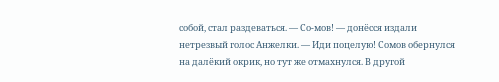собой, стал раздеваться. — Со-мов! — донёсся издали нетрезвый голос Анжелки. — Иди поцелую! Сомов обернулся на далёкий окрик, но тут же отмахнулся. В другой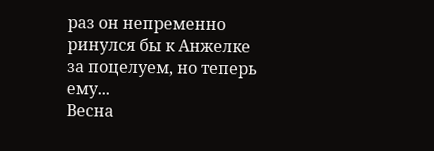раз он непременно ринулся бы к Анжелке за поцелуем, но теперь ему...
Весна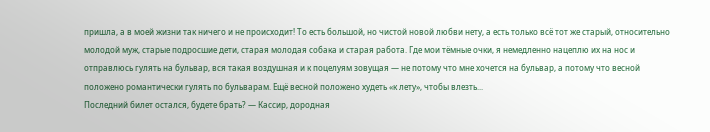пришла, а в моей жизни так ничего и не происходит! То есть большой, но чистой новой любви нету, а есть только всё тот же старый, относительно молодой муж, старые подросшие дети, старая молодая собака и старая работа. Где мои тёмные очки, я немедленно нацеплю их на нос и отправлюсь гулять на бульвар, вся такая воздушная и к поцелуям зовущая — не потому что мне хочется на бульвар, а потому что весной положено романтически гулять по бульварам. Ещё весной положено худеть «к лету», чтобы влезть...
Последний билет остался, будете брать? — Кассир, дородная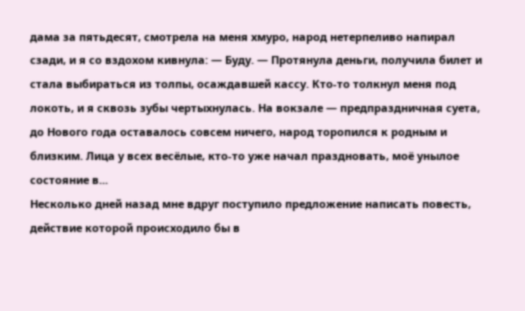дама за пятьдесят, смотрела на меня хмуро, народ нетерпеливо напирал сзади, и я со вздохом кивнула: — Буду. — Протянула деньги, получила билет и стала выбираться из толпы, осаждавшей кассу. Кто-то толкнул меня под локоть, и я сквозь зубы чертыхнулась. На вокзале — предпраздничная суета, до Нового года оставалось совсем ничего, народ торопился к родным и близким. Лица у всех весёлые, кто-то уже начал праздновать, моё унылое состояние в...
Несколько дней назад мне вдруг поступило предложение написать повесть, действие которой происходило бы в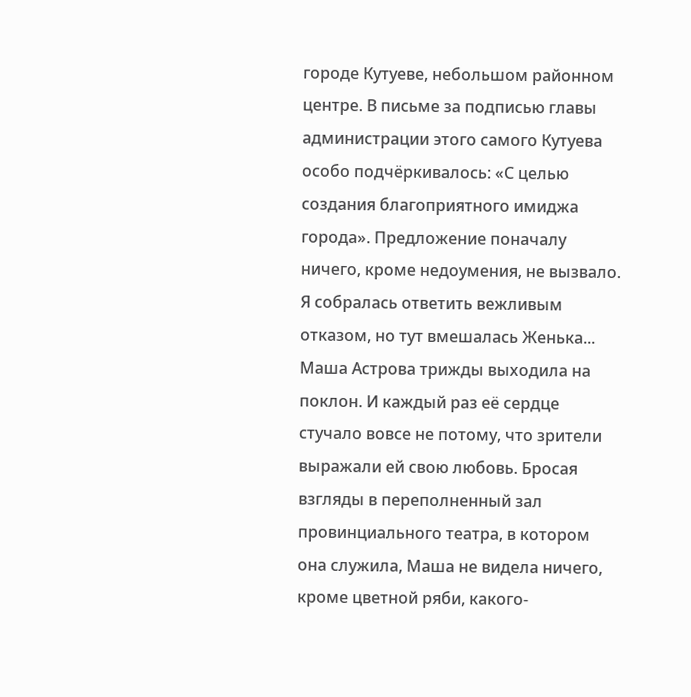городе Кутуеве, небольшом районном центре. В письме за подписью главы администрации этого самого Кутуева особо подчёркивалось: «С целью создания благоприятного имиджа города». Предложение поначалу ничего, кроме недоумения, не вызвало. Я собралась ответить вежливым отказом, но тут вмешалась Женька...
Маша Астрова трижды выходила на поклон. И каждый раз её сердце стучало вовсе не потому, что зрители выражали ей свою любовь. Бросая взгляды в переполненный зал провинциального театра, в котором она служила, Маша не видела ничего, кроме цветной ряби, какого-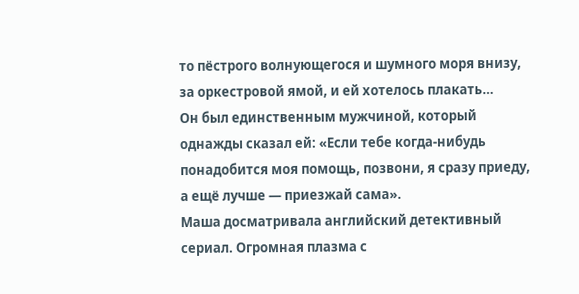то пёстрого волнующегося и шумного моря внизу, за оркестровой ямой, и ей хотелось плакать…
Он был единственным мужчиной, который однажды сказал ей: «Если тебе когда-нибудь понадобится моя помощь, позвони, я сразу приеду, а ещё лучше — приезжай сама».
Маша досматривала английский детективный сериал. Огромная плазма с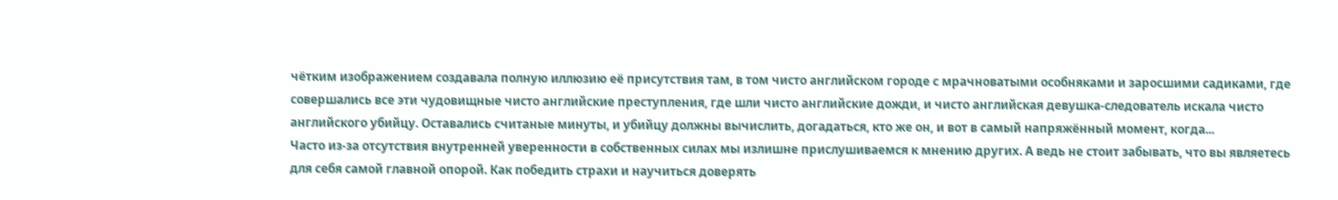чётким изображением создавала полную иллюзию её присутствия там, в том чисто английском городе с мрачноватыми особняками и заросшими садиками, где совершались все эти чудовищные чисто английские преступления, где шли чисто английские дожди, и чисто английская девушка-следователь искала чисто английского убийцу. Оставались считаные минуты, и убийцу должны вычислить, догадаться, кто же он, и вот в самый напряжённый момент, когда...
Часто из-за отсутствия внутренней уверенности в собственных силах мы излишне прислушиваемся к мнению других. А ведь не стоит забывать, что вы являетесь для себя самой главной опорой. Как победить страхи и научиться доверять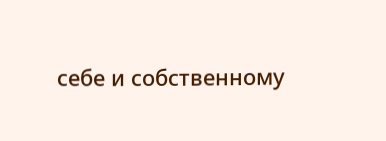себе и собственному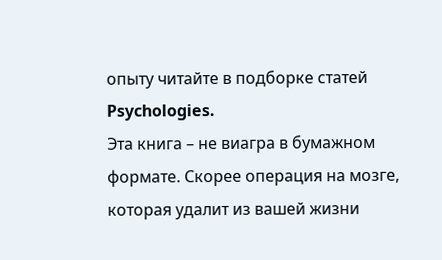опыту читайте в подборке статей Psychologies.
Эта книга – не виагра в бумажном формате. Скорее операция на мозге, которая удалит из вашей жизни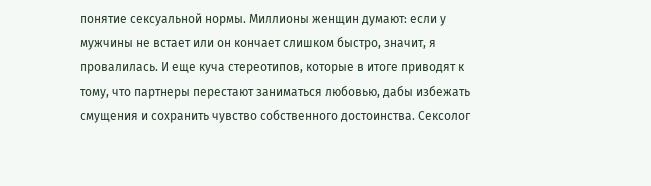понятие сексуальной нормы. Миллионы женщин думают: если у мужчины не встает или он кончает слишком быстро, значит, я провалилась. И еще куча стереотипов, которые в итоге приводят к тому, что партнеры перестают заниматься любовью, дабы избежать смущения и сохранить чувство собственного достоинства. Сексолог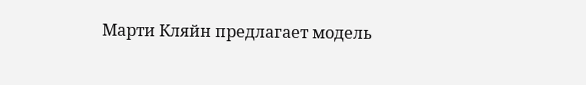Марти Кляйн предлагает модель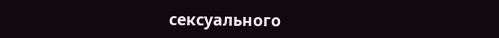сексуального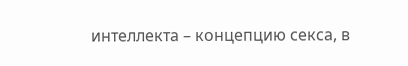интеллекта – концепцию секса, в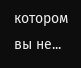котором вы не...